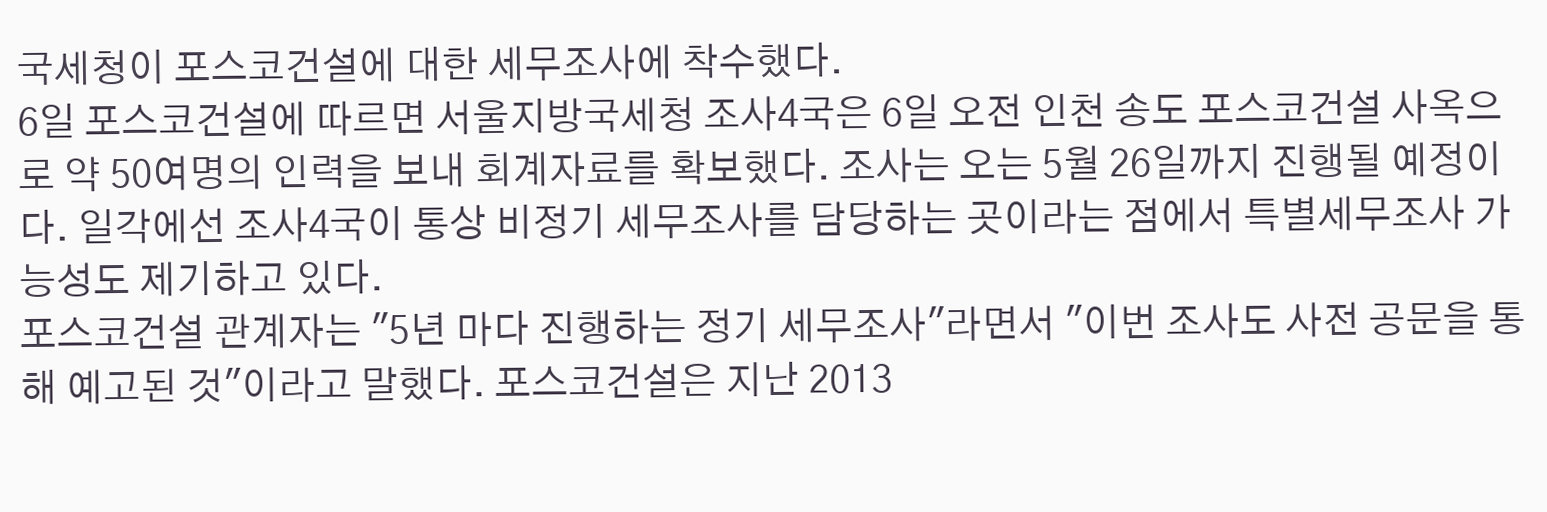국세청이 포스코건설에 대한 세무조사에 착수했다.
6일 포스코건설에 따르면 서울지방국세청 조사4국은 6일 오전 인천 송도 포스코건설 사옥으로 약 50여명의 인력을 보내 회계자료를 확보했다. 조사는 오는 5월 26일까지 진행될 예정이다. 일각에선 조사4국이 통상 비정기 세무조사를 담당하는 곳이라는 점에서 특별세무조사 가능성도 제기하고 있다.
포스코건설 관계자는 "5년 마다 진행하는 정기 세무조사"라면서 "이번 조사도 사전 공문을 통해 예고된 것"이라고 말했다. 포스코건설은 지난 2013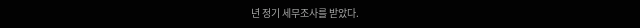년 정기 세무조사를 받았다.